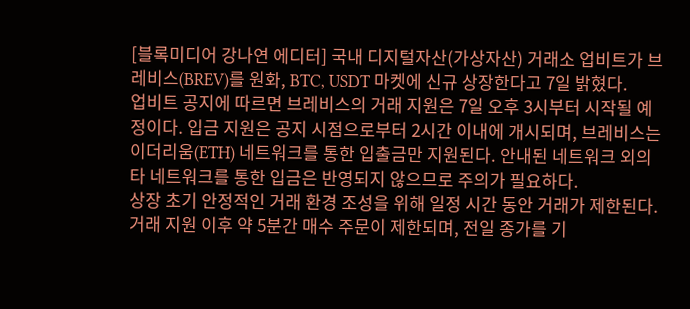[블록미디어 강나연 에디터] 국내 디지털자산(가상자산) 거래소 업비트가 브레비스(BREV)를 원화, BTC, USDT 마켓에 신규 상장한다고 7일 밝혔다.
업비트 공지에 따르면 브레비스의 거래 지원은 7일 오후 3시부터 시작될 예정이다. 입금 지원은 공지 시점으로부터 2시간 이내에 개시되며, 브레비스는 이더리움(ETH) 네트워크를 통한 입출금만 지원된다. 안내된 네트워크 외의 타 네트워크를 통한 입금은 반영되지 않으므로 주의가 필요하다.
상장 초기 안정적인 거래 환경 조성을 위해 일정 시간 동안 거래가 제한된다. 거래 지원 이후 약 5분간 매수 주문이 제한되며, 전일 종가를 기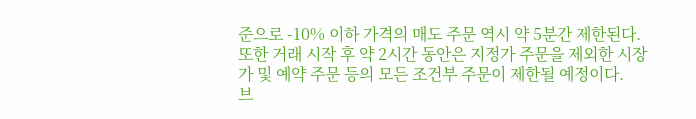준으로 -10% 이하 가격의 매도 주문 역시 약 5분간 제한된다. 또한 거래 시작 후 약 2시간 동안은 지정가 주문을 제외한 시장가 및 예약 주문 등의 모든 조건부 주문이 제한될 예정이다.
브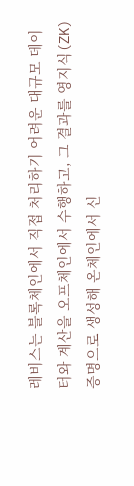레비스는 블록체인에서 직접 처리하기 어려운 대규모 데이터와 계산을 오프체인에서 수행하고, 그 결과를 영지식(ZK) 증명으로 생성해 온체인에서 신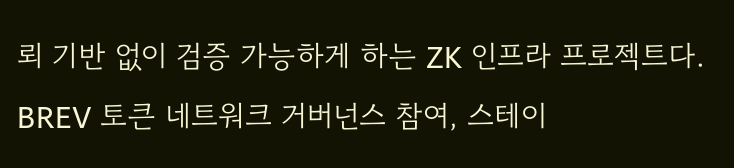뢰 기반 없이 검증 가능하게 하는 ZK 인프라 프로젝트다. BREV 토큰 네트워크 거버넌스 참여, 스테이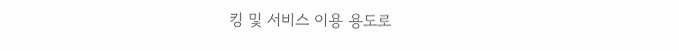킹 및 서비스 이용 용도로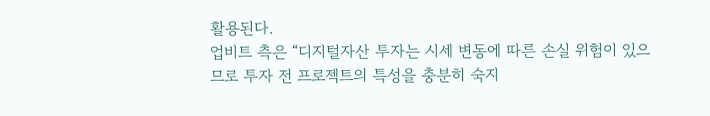활용된다.
업비트 측은 “디지털자산 투자는 시세 변동에 따른 손실 위험이 있으므로 투자 전 프로젝트의 특성을 충분히 숙지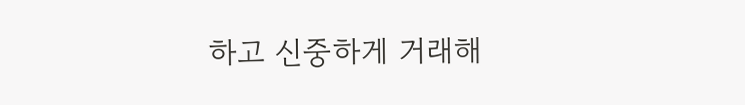하고 신중하게 거래해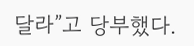달라”고 당부했다.